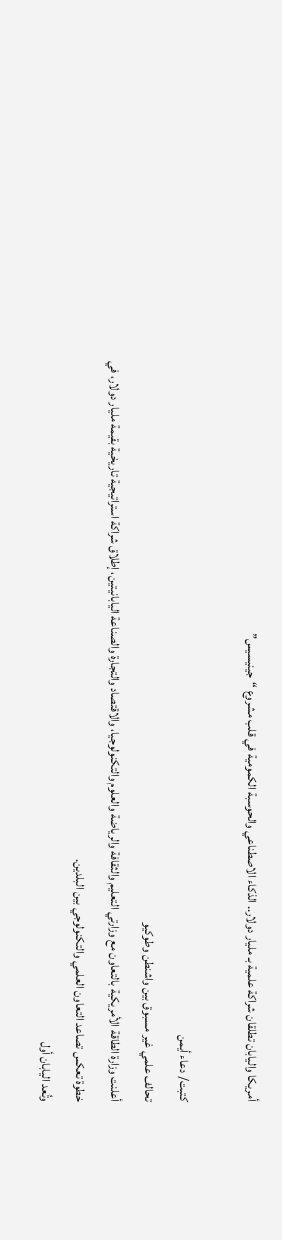أمريكا واليابان تطلقان شراكة علمية بـ مليار دولار.. الذكاء الاصطناعي والحوسبة الكمومية في قلب مشروع “جينيسيس”

كتبت/ دعاء أيمن
تحالف علمي غير مسبوق بين واشنطن وطوكيو
أعلنت وزارة الطاقة الأمريكية بالتعاون مع وزارتي التعليم والثقافة والرياضة والعلوم والتكنولوجيا، والاقتصاد والتجارة والصناعة اليابانيتين، إطلاق شراكة استراتيجية تاريخية بقيمة مليار دولار، في خطوة تعكس تصاعد التعاون العلمي والتكنولوجي بين البلدين.
وتُعد اليابان أول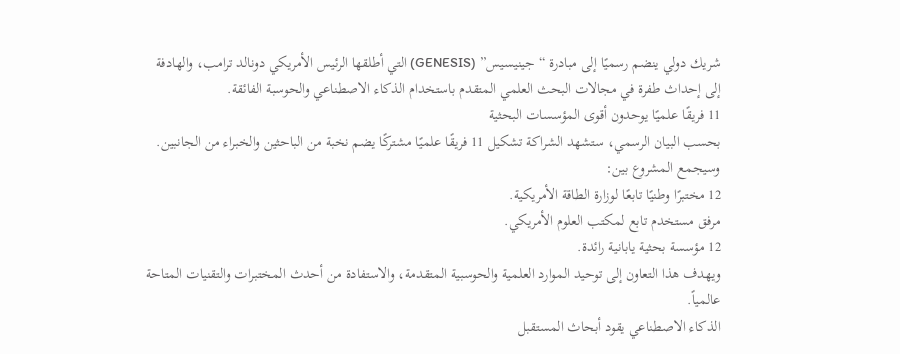شريك دولي ينضم رسميًا إلى مبادرة “جينيسيس” (GENESIS) التي أطلقها الرئيس الأمريكي دونالد ترامب، والهادفة إلى إحداث طفرة في مجالات البحث العلمي المتقدم باستخدام الذكاء الاصطناعي والحوسبة الفائقة.
11 فريقًا علميًا يوحدون أقوى المؤسسات البحثية
بحسب البيان الرسمي، ستشهد الشراكة تشكيل 11 فريقًا علميًا مشتركًا يضم نخبة من الباحثين والخبراء من الجانبين.
وسيجمع المشروع بين:
12 مختبرًا وطنيًا تابعًا لوزارة الطاقة الأمريكية.
مرفق مستخدم تابع لمكتب العلوم الأمريكي.
12 مؤسسة بحثية يابانية رائدة.
ويهدف هذا التعاون إلى توحيد الموارد العلمية والحوسبية المتقدمة، والاستفادة من أحدث المختبرات والتقنيات المتاحة عالمياً.
الذكاء الاصطناعي يقود أبحاث المستقبل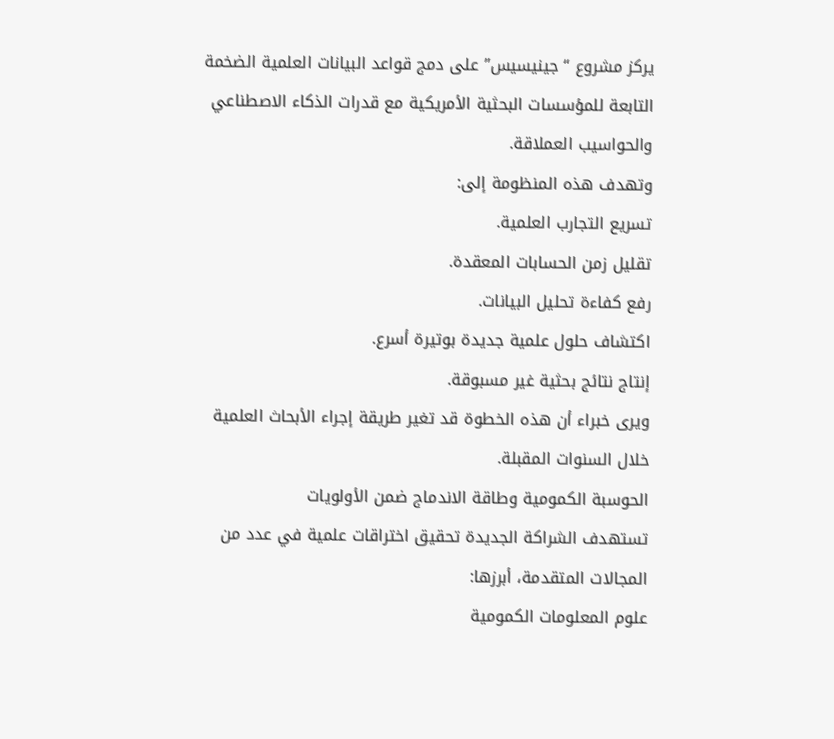يركز مشروع “جينيسيس” على دمج قواعد البيانات العلمية الضخمة التابعة للمؤسسات البحثية الأمريكية مع قدرات الذكاء الاصطناعي والحواسيب العملاقة.
وتهدف هذه المنظومة إلى:
تسريع التجارب العلمية.
تقليل زمن الحسابات المعقدة.
رفع كفاءة تحليل البيانات.
اكتشاف حلول علمية جديدة بوتيرة أسرع.
إنتاج نتائج بحثية غير مسبوقة.
ويرى خبراء أن هذه الخطوة قد تغير طريقة إجراء الأبحاث العلمية خلال السنوات المقبلة.
الحوسبة الكمومية وطاقة الاندماج ضمن الأولويات
تستهدف الشراكة الجديدة تحقيق اختراقات علمية في عدد من المجالات المتقدمة، أبرزها:
علوم المعلومات الكمومية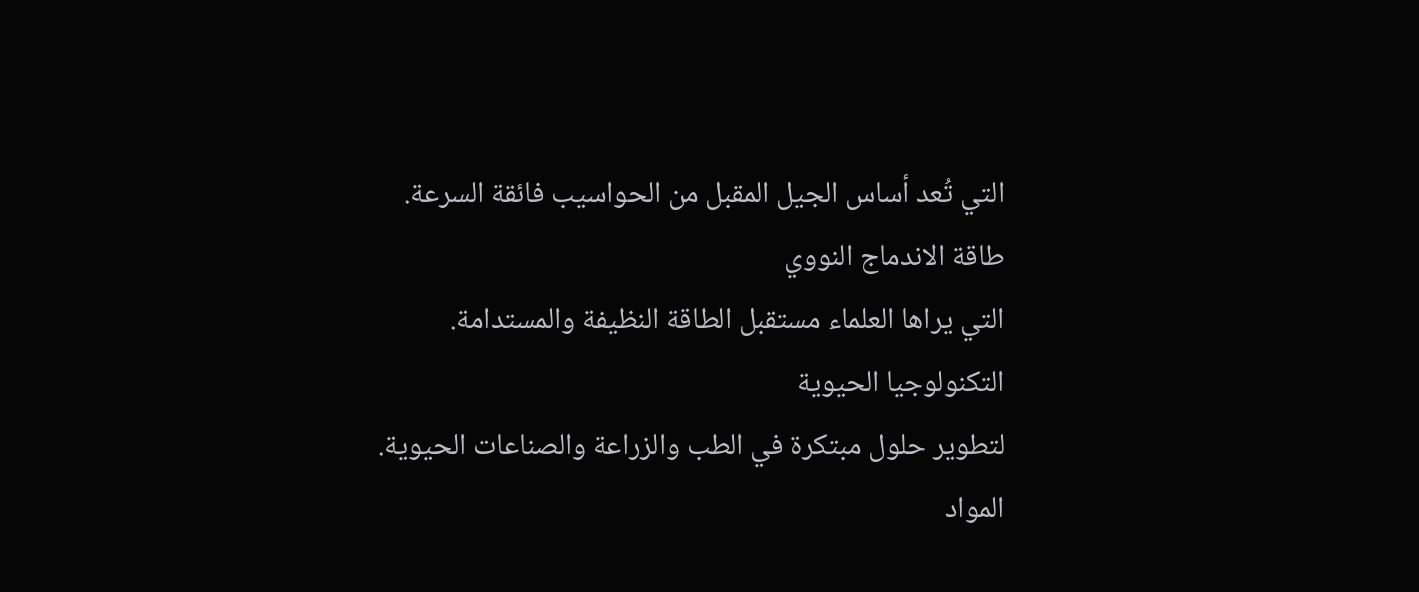التي تُعد أساس الجيل المقبل من الحواسيب فائقة السرعة.
طاقة الاندماج النووي
التي يراها العلماء مستقبل الطاقة النظيفة والمستدامة.
التكنولوجيا الحيوية
لتطوير حلول مبتكرة في الطب والزراعة والصناعات الحيوية.
المواد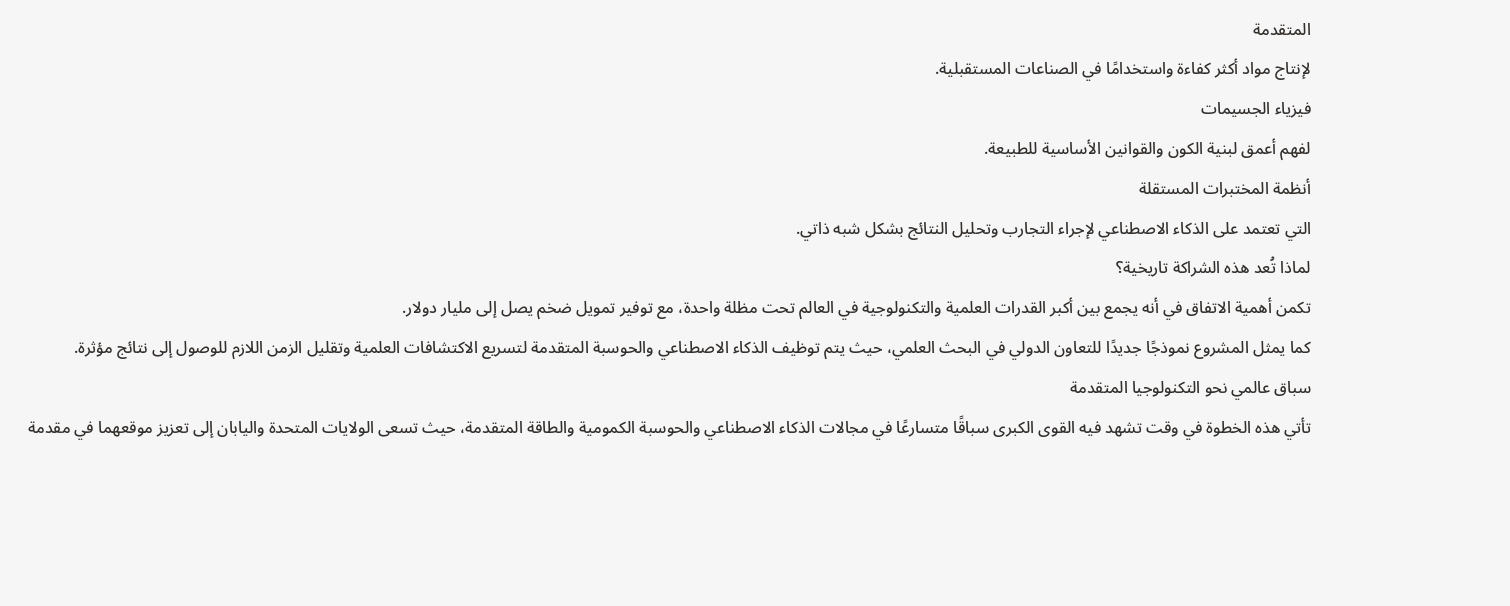المتقدمة
لإنتاج مواد أكثر كفاءة واستخدامًا في الصناعات المستقبلية.
فيزياء الجسيمات
لفهم أعمق لبنية الكون والقوانين الأساسية للطبيعة.
أنظمة المختبرات المستقلة
التي تعتمد على الذكاء الاصطناعي لإجراء التجارب وتحليل النتائج بشكل شبه ذاتي.
لماذا تُعد هذه الشراكة تاريخية؟
تكمن أهمية الاتفاق في أنه يجمع بين أكبر القدرات العلمية والتكنولوجية في العالم تحت مظلة واحدة، مع توفير تمويل ضخم يصل إلى مليار دولار.
كما يمثل المشروع نموذجًا جديدًا للتعاون الدولي في البحث العلمي، حيث يتم توظيف الذكاء الاصطناعي والحوسبة المتقدمة لتسريع الاكتشافات العلمية وتقليل الزمن اللازم للوصول إلى نتائج مؤثرة.
سباق عالمي نحو التكنولوجيا المتقدمة
تأتي هذه الخطوة في وقت تشهد فيه القوى الكبرى سباقًا متسارعًا في مجالات الذكاء الاصطناعي والحوسبة الكمومية والطاقة المتقدمة، حيث تسعى الولايات المتحدة واليابان إلى تعزيز موقعهما في مقدمة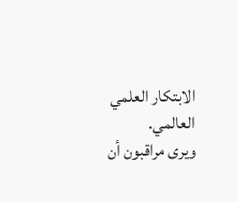الابتكار العلمي العالمي.
ويرى مراقبون أن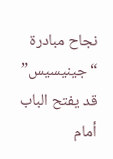نجاح مبادرة “جينيسيس” قد يفتح الباب أمام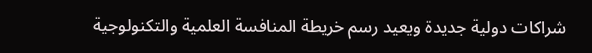شراكات دولية جديدة ويعيد رسم خريطة المنافسة العلمية والتكنولوجية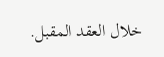خلال العقد المقبل.